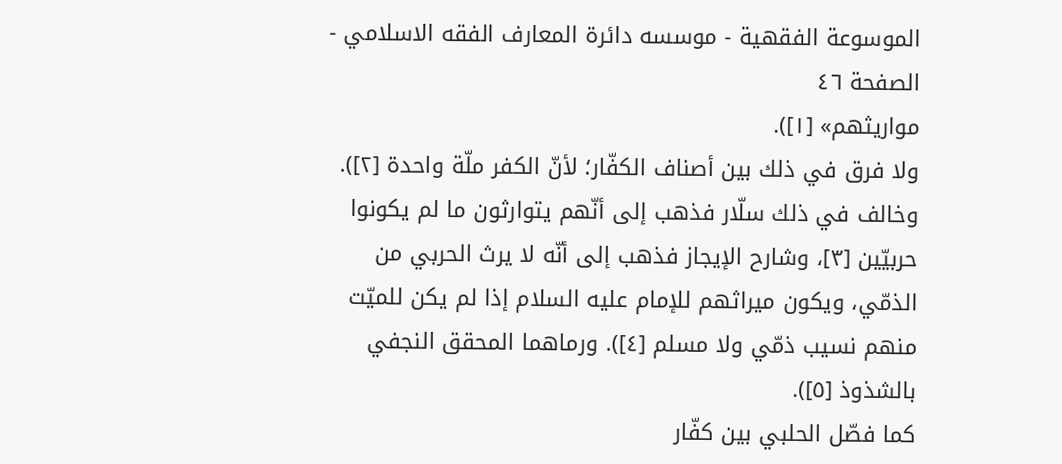الموسوعة الفقهية - موسسه دائرة المعارف الفقه الاسلامي - الصفحة ٤٦
مواريثهم» [١]).
ولا فرق في ذلك بين أصناف الكفّار؛ لأنّ الكفر ملّة واحدة [٢]).
وخالف في ذلك سلّار فذهب إلى أنّهم يتوارثون ما لم يكونوا حربيّين [٣]، وشارح الإيجاز فذهب إلى أنّه لا يرث الحربي من الذمّي، ويكون ميراثهم للإمام عليه السلام إذا لم يكن للميّت منهم نسيب ذمّي ولا مسلم [٤]). ورماهما المحقق النجفي بالشذوذ [٥]).
كما فصّل الحلبي بين كفّار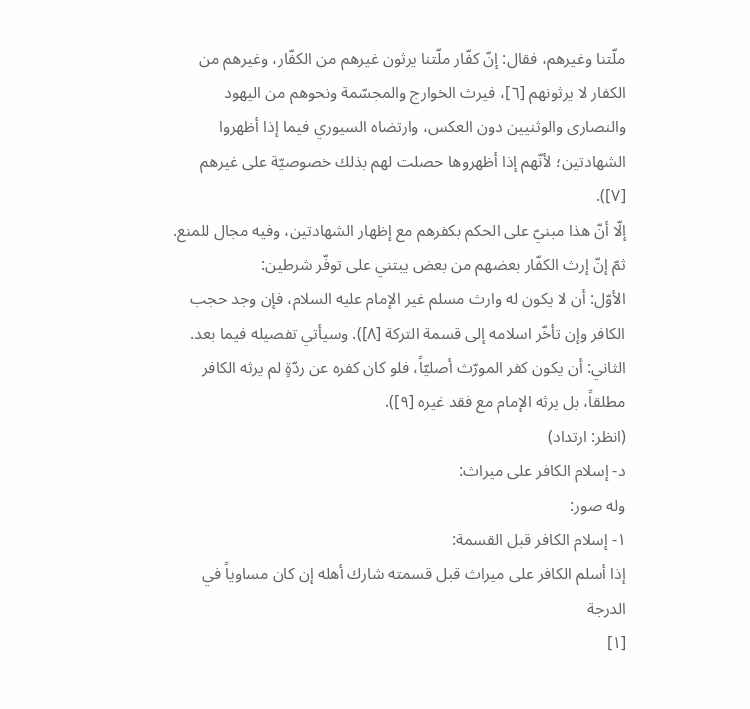ملّتنا وغيرهم، فقال: إنّ كفّار ملّتنا يرثون غيرهم من الكفّار، وغيرهم من الكفار لا يرثونهم [٦]، فيرث الخوارج والمجسّمة ونحوهم من اليهود والنصارى والوثنيين دون العكس، وارتضاه السيوري فيما إذا أظهروا الشهادتين؛ لأنّهم إذا أظهروها حصلت لهم بذلك خصوصيّة على غيرهم [٧]).
إلّا أنّ هذا مبنيّ على الحكم بكفرهم مع إظهار الشهادتين، وفيه مجال للمنع.
ثمّ إنّ إرث الكفّار بعضهم من بعض يبتني على توفّر شرطين:
الأوّل: أن لا يكون له وارث مسلم غير الإمام عليه السلام، فإن وجد حجب الكافر وإن تأخّر اسلامه إلى قسمة التركة [٨]). وسيأتي تفصيله فيما بعد.
الثاني: أن يكون كفر المورّث أصليّاً، فلو كان كفره عن ردّةٍ لم يرثه الكافر مطلقاً، بل يرثه الإمام مع فقد غيره [٩]).
(انظر: ارتداد)
د- إسلام الكافر على ميراث:
وله صور:
١- إسلام الكافر قبل القسمة:
إذا أسلم الكافر على ميراث قبل قسمته شارك أهله إن كان مساوياً في الدرجة
[١]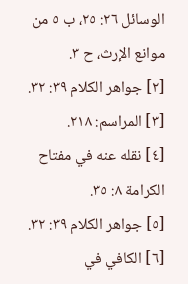الوسائل ٢٦: ٢٥، ب ٥ من موانع الإرث، ح ٣.
[٢] جواهر الكلام ٣٩: ٣٢.
[٣] المراسم: ٢١٨.
[٤] نقله عنه في مفتاح الكرامة ٨: ٣٥.
[٥] جواهر الكلام ٣٩: ٣٢.
[٦] الكافي في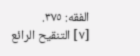الفقه: ٣٧٥.
[٧] التنقيح الرائع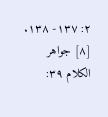٢: ١٣٧- ١٣٨.
[٨] جواهر الكلام ٣٩: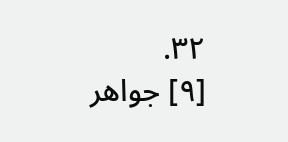٣٢.
[٩] جواهر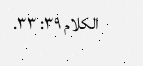الكلام ٣٩: ٣٣.